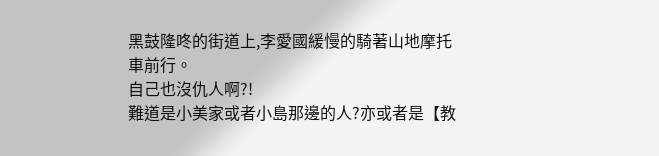黑鼓隆咚的街道上,李愛國緩慢的騎著山地摩托車前行。
自己也沒仇人啊?!
難道是小美家或者小島那邊的人?亦或者是【教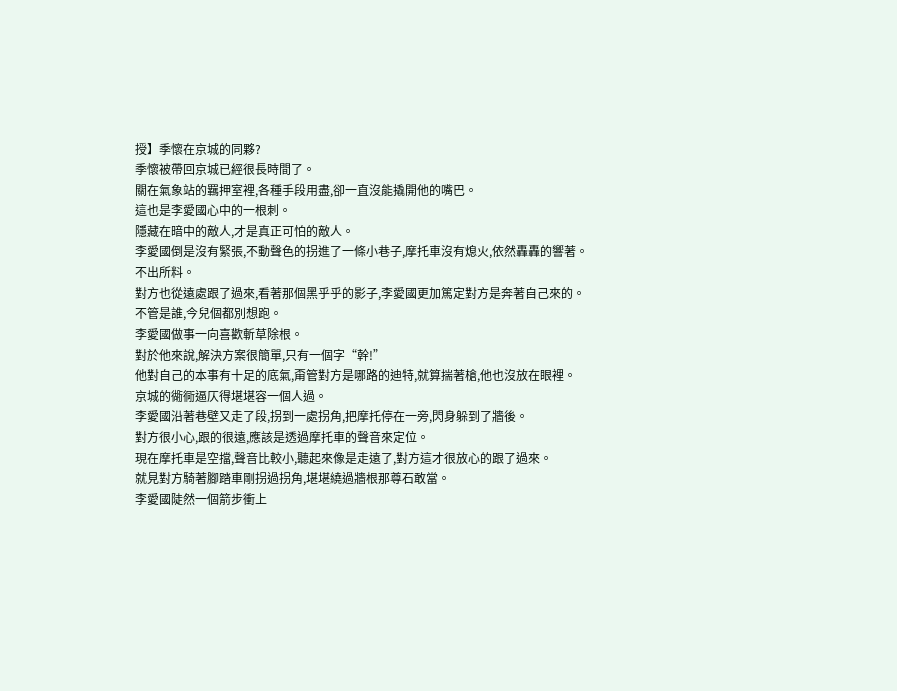授】季懷在京城的同夥?
季懷被帶回京城已經很長時間了。
關在氣象站的羈押室裡,各種手段用盡,卻一直沒能撬開他的嘴巴。
這也是李愛國心中的一根刺。
隱藏在暗中的敵人,才是真正可怕的敵人。
李愛國倒是沒有緊張,不動聲色的拐進了一條小巷子,摩托車沒有熄火,依然轟轟的響著。
不出所料。
對方也從遠處跟了過來,看著那個黑乎乎的影子,李愛國更加篤定對方是奔著自己來的。
不管是誰,今兒個都別想跑。
李愛國做事一向喜歡斬草除根。
對於他來說,解決方案很簡單,只有一個字“幹!”
他對自己的本事有十足的底氣,甭管對方是哪路的迪特,就算揣著槍,他也沒放在眼裡。
京城的衚衕逼仄得堪堪容一個人過。
李愛國沿著巷壁又走了段,拐到一處拐角,把摩托停在一旁,閃身躲到了牆後。
對方很小心,跟的很遠,應該是透過摩托車的聲音來定位。
現在摩托車是空擋,聲音比較小,聽起來像是走遠了,對方這才很放心的跟了過來。
就見對方騎著腳踏車剛拐過拐角,堪堪繞過牆根那尊石敢當。
李愛國陡然一個箭步衝上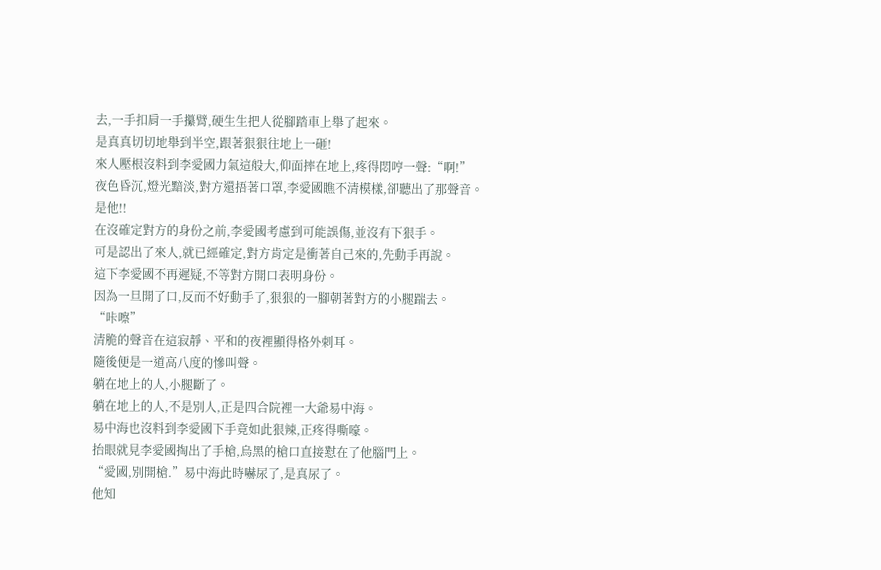去,一手扣肩一手攥臂,硬生生把人從腳踏車上舉了起來。
是真真切切地舉到半空,跟著狠狠往地上一砸!
來人壓根沒料到李愛國力氣這般大,仰面摔在地上,疼得悶哼一聲:“啊!”
夜色昏沉,燈光黯淡,對方還捂著口罩,李愛國瞧不清模樣,卻聽出了那聲音。
是他!!
在沒確定對方的身份之前,李愛國考慮到可能誤傷,並沒有下狠手。
可是認出了來人,就已經確定,對方肯定是衝著自己來的,先動手再說。
這下李愛國不再遲疑,不等對方開口表明身份。
因為一旦開了口,反而不好動手了,狠狠的一腳朝著對方的小腿踹去。
“咔嚓”
清脆的聲音在這寂靜、平和的夜裡顯得格外刺耳。
隨後便是一道高八度的慘叫聲。
躺在地上的人,小腿斷了。
躺在地上的人,不是別人,正是四合院裡一大爺易中海。
易中海也沒料到李愛國下手竟如此狠辣,正疼得嘶嚎。
抬眼就見李愛國掏出了手槍,烏黑的槍口直接懟在了他腦門上。
“愛國,別開槍.”易中海此時嚇尿了,是真尿了。
他知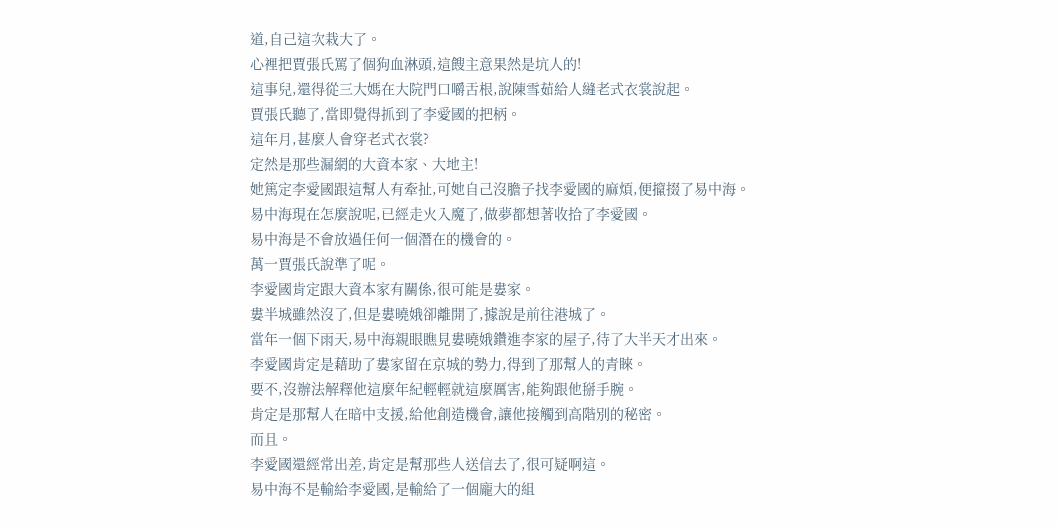道,自己這次栽大了。
心裡把賈張氏罵了個狗血淋頭,這餿主意果然是坑人的!
這事兒,還得從三大媽在大院門口嚼舌根,說陳雪茹給人縫老式衣裳說起。
賈張氏聽了,當即覺得抓到了李愛國的把柄。
這年月,甚麼人會穿老式衣裳?
定然是那些漏網的大資本家、大地主!
她篤定李愛國跟這幫人有牽扯,可她自己沒膽子找李愛國的麻煩,便攛掇了易中海。
易中海現在怎麼說呢,已經走火入魔了,做夢都想著收拾了李愛國。
易中海是不會放過任何一個潛在的機會的。
萬一賈張氏說準了呢。
李愛國肯定跟大資本家有關係,很可能是婁家。
婁半城雖然沒了,但是婁曉娥卻離開了,據說是前往港城了。
當年一個下雨天,易中海親眼瞧見婁曉娥鑽進李家的屋子,待了大半天才出來。
李愛國肯定是藉助了婁家留在京城的勢力,得到了那幫人的青睞。
要不,沒辦法解釋他這麼年紀輕輕就這麼厲害,能夠跟他掰手腕。
肯定是那幫人在暗中支援,給他創造機會,讓他接觸到高階別的秘密。
而且。
李愛國還經常出差,肯定是幫那些人送信去了,很可疑啊這。
易中海不是輸給李愛國,是輸給了一個龐大的組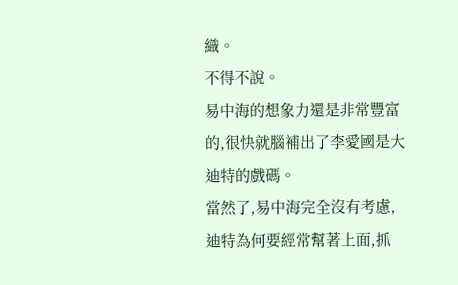織。
不得不說。
易中海的想象力還是非常豐富的,很快就腦補出了李愛國是大迪特的戲碼。
當然了,易中海完全沒有考慮,迪特為何要經常幫著上面,抓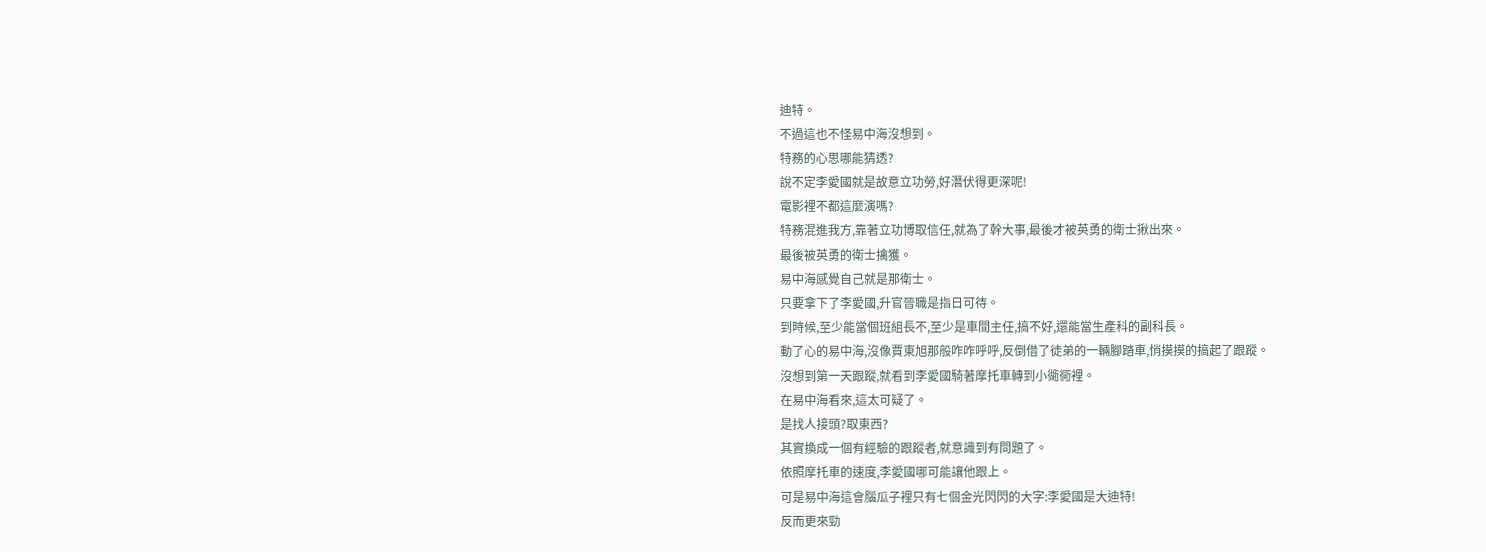迪特。
不過這也不怪易中海沒想到。
特務的心思哪能猜透?
說不定李愛國就是故意立功勞,好潛伏得更深呢!
電影裡不都這麼演嗎?
特務混進我方,靠著立功博取信任,就為了幹大事,最後才被英勇的衛士揪出來。
最後被英勇的衛士擒獲。
易中海感覺自己就是那衛士。
只要拿下了李愛國,升官晉職是指日可待。
到時候,至少能當個班組長不,至少是車間主任,搞不好,還能當生產科的副科長。
動了心的易中海,沒像賈東旭那般咋咋呼呼,反倒借了徒弟的一輛腳踏車,悄摸摸的搞起了跟蹤。
沒想到第一天跟蹤,就看到李愛國騎著摩托車轉到小衚衕裡。
在易中海看來,這太可疑了。
是找人接頭?取東西?
其實換成一個有經驗的跟蹤者,就意識到有問題了。
依照摩托車的速度,李愛國哪可能讓他跟上。
可是易中海這會腦瓜子裡只有七個金光閃閃的大字:李愛國是大迪特!
反而更來勁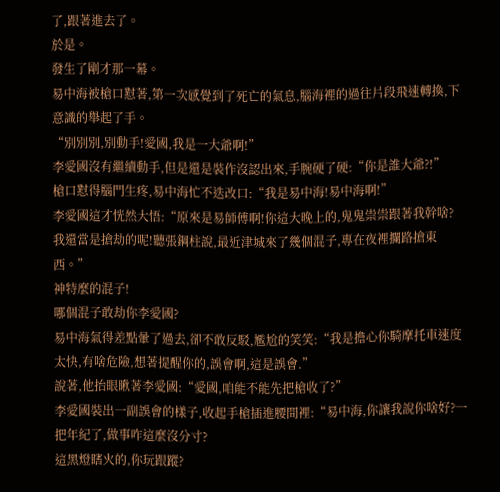了,跟著進去了。
於是。
發生了剛才那一幕。
易中海被槍口懟著,第一次感覺到了死亡的氣息,腦海裡的過往片段飛速轉換,下意識的舉起了手。
“別別別,別動手!愛國,我是一大爺啊!”
李愛國沒有繼續動手,但是還是裝作沒認出來,手腕硬了硬:“你是誰大爺?!”
槍口懟得腦門生疼,易中海忙不迭改口:“我是易中海!易中海啊!”
李愛國這才恍然大悟:“原來是易師傅啊!你這大晚上的,鬼鬼祟祟跟著我幹啥?
我還當是搶劫的呢!聽張鋼柱說,最近津城來了幾個混子,專在夜裡攔路搶東西。”
神特麼的混子!
哪個混子敢劫你李愛國?
易中海氣得差點暈了過去,卻不敢反駁,尷尬的笑笑:“我是擔心你騎摩托車速度太快,有啥危險,想著提醒你的,誤會啊,這是誤會.”
說著,他抬眼瞅著李愛國:“愛國,咱能不能先把槍收了?”
李愛國裝出一副誤會的樣子,收起手槍插進腰間裡:“易中海,你讓我說你啥好?一把年紀了,做事咋這麼沒分寸?
這黑燈瞎火的,你玩跟蹤?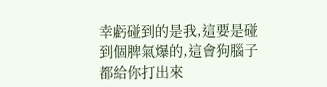幸虧碰到的是我,這要是碰到個脾氣爆的,這會狗腦子都給你打出來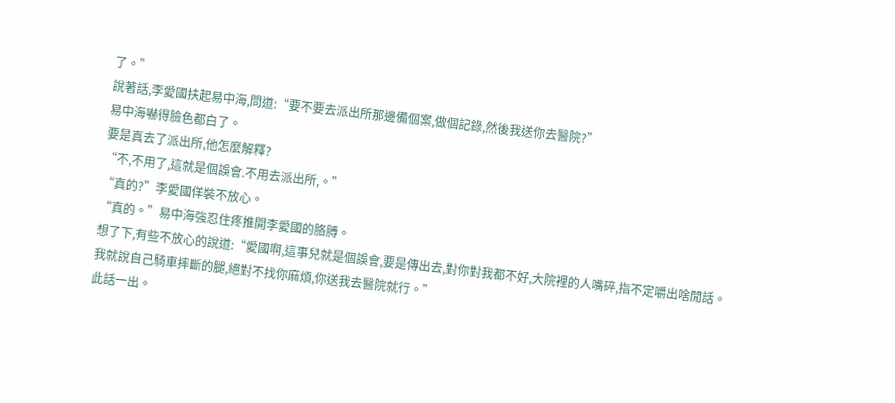了。”
說著話,李愛國扶起易中海,問道:“要不要去派出所那邊備個案,做個記錄,然後我送你去醫院?”
易中海嚇得臉色都白了。
要是真去了派出所,他怎麼解釋?
“不,不用了,這就是個誤會.不用去派出所,。”
“真的?”李愛國佯裝不放心。
“真的。”易中海強忍住疼推開李愛國的胳膊。
想了下,有些不放心的說道:“愛國啊,這事兒就是個誤會,要是傳出去,對你對我都不好,大院裡的人嘴碎,指不定嚼出啥閒話。
我就說自己騎車摔斷的腿,絕對不找你麻煩,你送我去醫院就行。”
此話一出。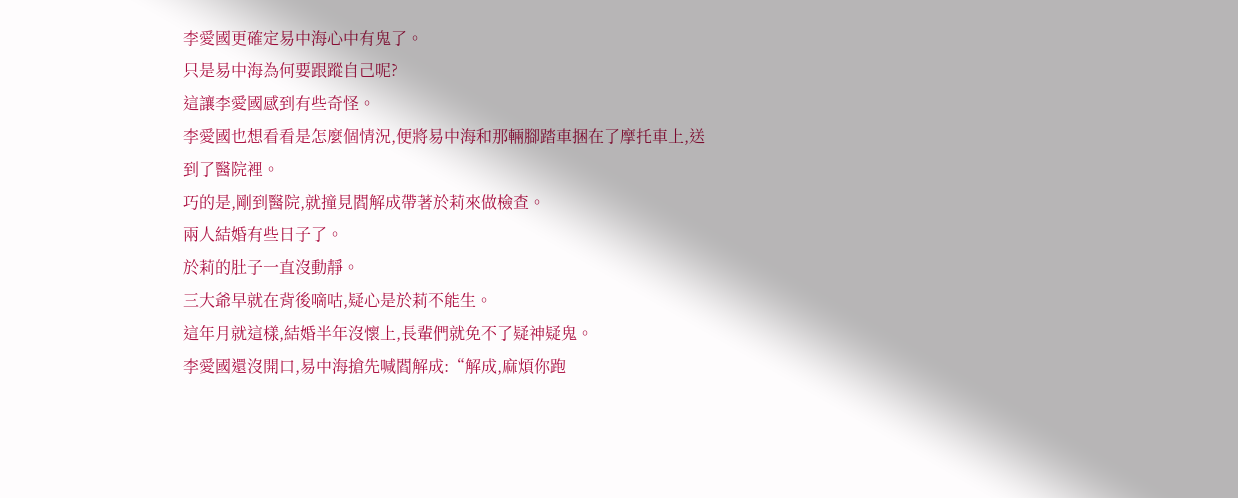李愛國更確定易中海心中有鬼了。
只是易中海為何要跟蹤自己呢?
這讓李愛國感到有些奇怪。
李愛國也想看看是怎麼個情況,便將易中海和那輛腳踏車捆在了摩托車上,送到了醫院裡。
巧的是,剛到醫院,就撞見閻解成帶著於莉來做檢查。
兩人結婚有些日子了。
於莉的肚子一直沒動靜。
三大爺早就在背後嘀咕,疑心是於莉不能生。
這年月就這樣,結婚半年沒懷上,長輩們就免不了疑神疑鬼。
李愛國還沒開口,易中海搶先喊閻解成:“解成,麻煩你跑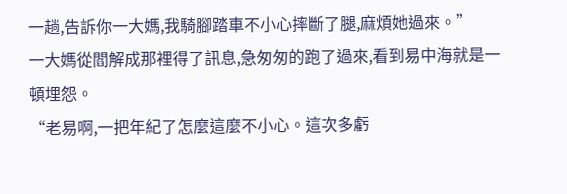一趟,告訴你一大媽,我騎腳踏車不小心摔斷了腿,麻煩她過來。”
一大媽從閻解成那裡得了訊息,急匆匆的跑了過來,看到易中海就是一頓埋怨。
“老易啊,一把年紀了怎麼這麼不小心。這次多虧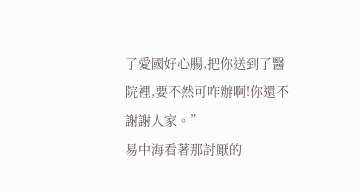了愛國好心腸,把你送到了醫院裡,要不然可咋辦啊!你還不謝謝人家。”
易中海看著那討厭的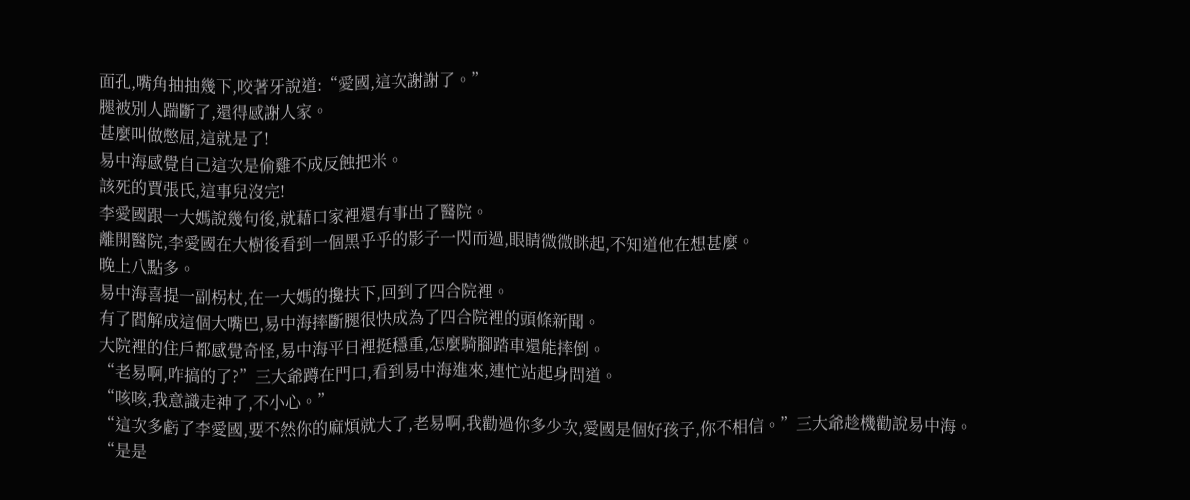面孔,嘴角抽抽幾下,咬著牙說道:“愛國,這次謝謝了。”
腿被別人踹斷了,還得感謝人家。
甚麼叫做憋屈,這就是了!
易中海感覺自己這次是偷雞不成反蝕把米。
該死的賈張氏,這事兒沒完!
李愛國跟一大媽說幾句後,就藉口家裡還有事出了醫院。
離開醫院,李愛國在大樹後看到一個黑乎乎的影子一閃而過,眼睛微微眯起,不知道他在想甚麼。
晚上八點多。
易中海喜提一副柺杖,在一大媽的攙扶下,回到了四合院裡。
有了閻解成這個大嘴巴,易中海摔斷腿很快成為了四合院裡的頭條新聞。
大院裡的住戶都感覺奇怪,易中海平日裡挺穩重,怎麼騎腳踏車還能摔倒。
“老易啊,咋搞的了?”三大爺蹲在門口,看到易中海進來,連忙站起身問道。
“咳咳,我意識走神了,不小心。”
“這次多虧了李愛國,要不然你的麻煩就大了,老易啊,我勸過你多少次,愛國是個好孩子,你不相信。”三大爺趁機勸說易中海。
“是是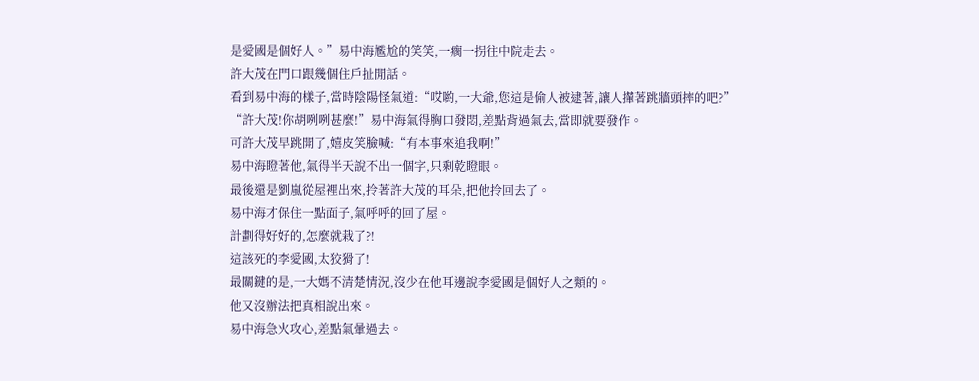是愛國是個好人。”易中海尷尬的笑笑,一瘸一拐往中院走去。
許大茂在門口跟幾個住戶扯閒話。
看到易中海的樣子,當時陰陽怪氣道:“哎喲,一大爺,您這是偷人被逮著,讓人攆著跳牆頭摔的吧?”
“許大茂!你胡咧咧甚麼!”易中海氣得胸口發悶,差點背過氣去,當即就要發作。
可許大茂早跳開了,嬉皮笑臉喊:“有本事來追我啊!”
易中海瞪著他,氣得半天說不出一個字,只剩乾瞪眼。
最後還是劉嵐從屋裡出來,拎著許大茂的耳朵,把他拎回去了。
易中海才保住一點面子,氣呼呼的回了屋。
計劃得好好的,怎麼就栽了?!
這該死的李愛國,太狡猾了!
最關鍵的是,一大媽不清楚情況,沒少在他耳邊說李愛國是個好人之類的。
他又沒辦法把真相說出來。
易中海急火攻心,差點氣暈過去。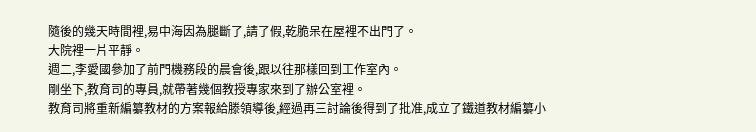隨後的幾天時間裡,易中海因為腿斷了,請了假,乾脆呆在屋裡不出門了。
大院裡一片平靜。
週二,李愛國參加了前門機務段的晨會後,跟以往那樣回到工作室內。
剛坐下,教育司的專員,就帶著幾個教授專家來到了辦公室裡。
教育司將重新編纂教材的方案報給滕領導後,經過再三討論後得到了批准,成立了鐵道教材編纂小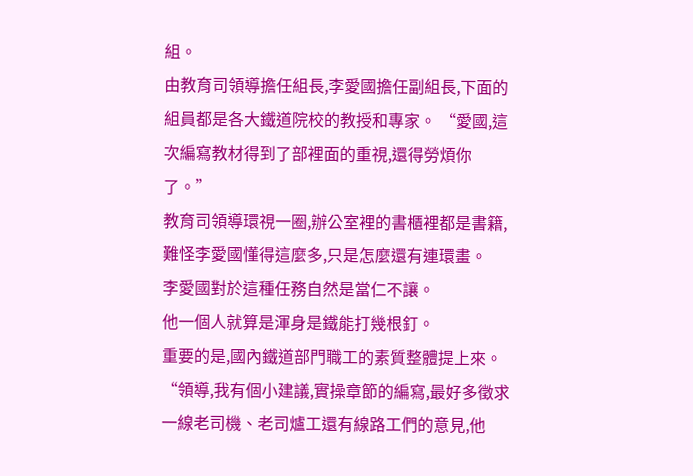組。
由教育司領導擔任組長,李愛國擔任副組長,下面的組員都是各大鐵道院校的教授和專家。 “愛國,這次編寫教材得到了部裡面的重視,還得勞煩你了。”
教育司領導環視一圈,辦公室裡的書櫃裡都是書籍,難怪李愛國懂得這麼多,只是怎麼還有連環畫。
李愛國對於這種任務自然是當仁不讓。
他一個人就算是渾身是鐵能打幾根釘。
重要的是,國內鐵道部門職工的素質整體提上來。
“領導,我有個小建議,實操章節的編寫,最好多徵求一線老司機、老司爐工還有線路工們的意見,他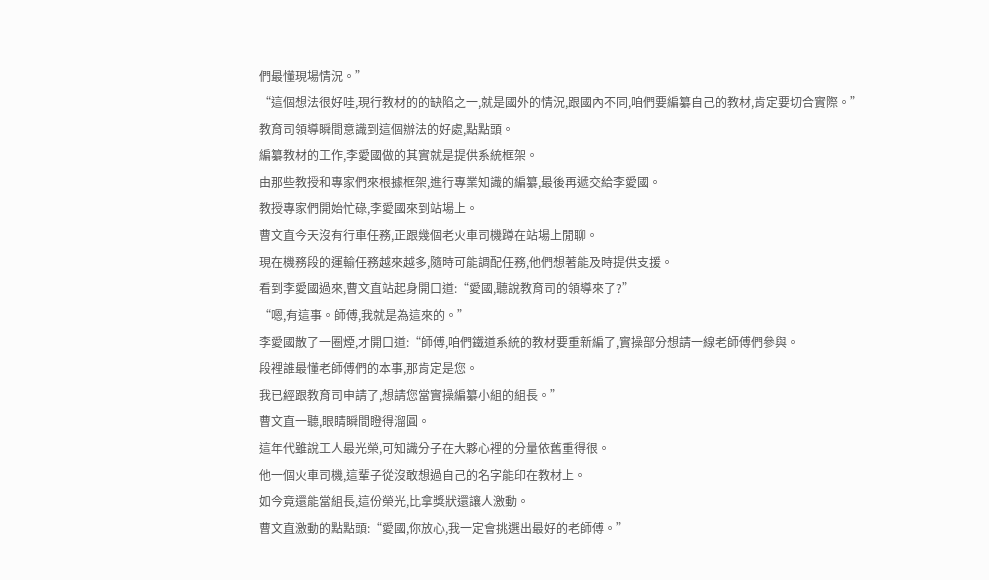們最懂現場情況。”
“這個想法很好哇,現行教材的的缺陷之一,就是國外的情況,跟國內不同,咱們要編纂自己的教材,肯定要切合實際。”
教育司領導瞬間意識到這個辦法的好處,點點頭。
編纂教材的工作,李愛國做的其實就是提供系統框架。
由那些教授和專家們來根據框架,進行專業知識的編纂,最後再遞交給李愛國。
教授專家們開始忙碌,李愛國來到站場上。
曹文直今天沒有行車任務,正跟幾個老火車司機蹲在站場上閒聊。
現在機務段的運輸任務越來越多,隨時可能調配任務,他們想著能及時提供支援。
看到李愛國過來,曹文直站起身開口道:“愛國,聽說教育司的領導來了?”
“嗯,有這事。師傅,我就是為這來的。”
李愛國散了一圈煙,才開口道:“師傅,咱們鐵道系統的教材要重新編了,實操部分想請一線老師傅們參與。
段裡誰最懂老師傅們的本事,那肯定是您。
我已經跟教育司申請了,想請您當實操編纂小組的組長。”
曹文直一聽,眼睛瞬間瞪得溜圓。
這年代雖說工人最光榮,可知識分子在大夥心裡的分量依舊重得很。
他一個火車司機,這輩子從沒敢想過自己的名字能印在教材上。
如今竟還能當組長,這份榮光,比拿獎狀還讓人激動。
曹文直激動的點點頭:“愛國,你放心,我一定會挑選出最好的老師傅。”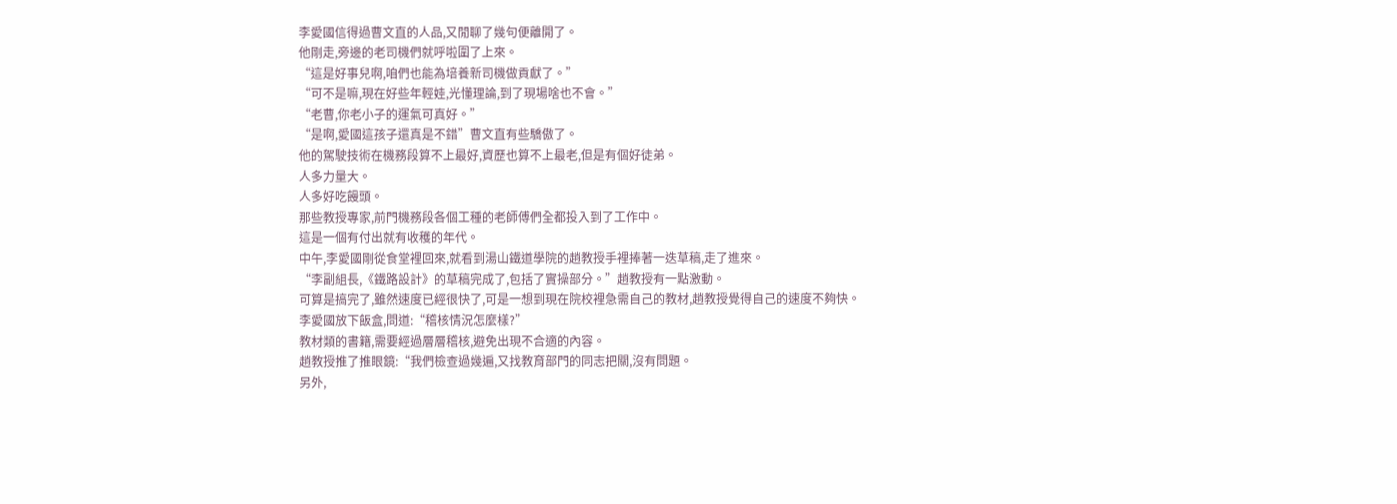李愛國信得過曹文直的人品,又閒聊了幾句便離開了。
他剛走,旁邊的老司機們就呼啦圍了上來。
“這是好事兒啊,咱們也能為培養新司機做貢獻了。”
“可不是嘛,現在好些年輕娃,光懂理論,到了現場啥也不會。”
“老曹,你老小子的運氣可真好。”
“是啊,愛國這孩子還真是不錯”曹文直有些驕傲了。
他的駕駛技術在機務段算不上最好,資歷也算不上最老,但是有個好徒弟。
人多力量大。
人多好吃饅頭。
那些教授專家,前門機務段各個工種的老師傅們全都投入到了工作中。
這是一個有付出就有收穫的年代。
中午,李愛國剛從食堂裡回來,就看到湯山鐵道學院的趙教授手裡捧著一迭草稿,走了進來。
“李副組長,《鐵路設計》的草稿完成了,包括了實操部分。”趙教授有一點激動。
可算是搞完了,雖然速度已經很快了,可是一想到現在院校裡急需自己的教材,趙教授覺得自己的速度不夠快。
李愛國放下飯盒,問道:“稽核情況怎麼樣?”
教材類的書籍,需要經過層層稽核,避免出現不合適的內容。
趙教授推了推眼鏡:“我們檢查過幾遍,又找教育部門的同志把關,沒有問題。
另外,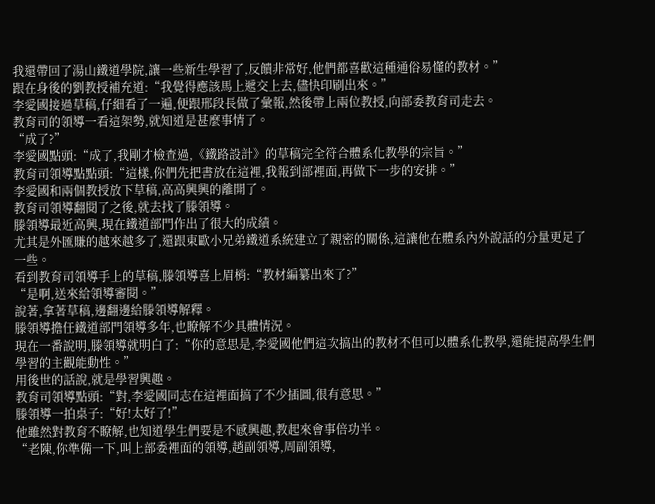我還帶回了湯山鐵道學院,讓一些新生學習了,反饋非常好,他們都喜歡這種通俗易懂的教材。”
跟在身後的劉教授補充道:“我覺得應該馬上遞交上去,儘快印刷出來。”
李愛國接過草稿,仔細看了一遍,便跟邢段長做了彙報,然後帶上兩位教授,向部委教育司走去。
教育司的領導一看這架勢,就知道是甚麼事情了。
“成了?”
李愛國點頭:“成了,我剛才檢查過,《鐵路設計》的草稿完全符合體系化教學的宗旨。”
教育司領導點點頭:“這樣,你們先把書放在這裡,我報到部裡面,再做下一步的安排。”
李愛國和兩個教授放下草稿,高高興興的離開了。
教育司領導翻閱了之後,就去找了滕領導。
滕領導最近高興,現在鐵道部門作出了很大的成績。
尤其是外匯賺的越來越多了,還跟東歐小兄弟鐵道系統建立了親密的關係,這讓他在體系內外說話的分量更足了一些。
看到教育司領導手上的草稿,滕領導喜上眉梢:“教材編纂出來了?”
“是啊,送來給領導審閱。”
說著,拿著草稿,邊翻邊給滕領導解釋。
滕領導擔任鐵道部門領導多年,也瞭解不少具體情況。
現在一番說明,滕領導就明白了:“你的意思是,李愛國他們這次搞出的教材不但可以體系化教學,還能提高學生們學習的主觀能動性。”
用後世的話說,就是學習興趣。
教育司領導點頭:“對,李愛國同志在這裡面搞了不少插圖,很有意思。”
滕領導一拍桌子:“好!太好了!”
他雖然對教育不瞭解,也知道學生們要是不感興趣,教起來會事倍功半。
“老陳,你準備一下,叫上部委裡面的領導,趙副領導,周副領導,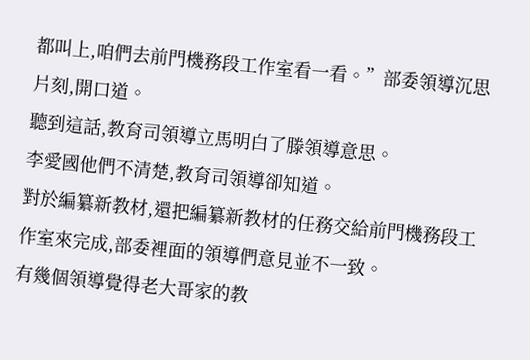都叫上,咱們去前門機務段工作室看一看。”部委領導沉思片刻,開口道。
聽到這話,教育司領導立馬明白了滕領導意思。
李愛國他們不清楚,教育司領導卻知道。
對於編纂新教材,還把編纂新教材的任務交給前門機務段工作室來完成,部委裡面的領導們意見並不一致。
有幾個領導覺得老大哥家的教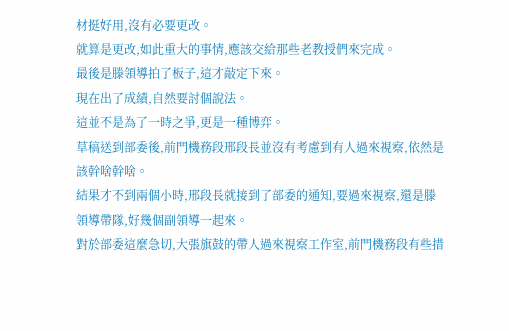材挺好用,沒有必要更改。
就算是更改,如此重大的事情,應該交給那些老教授們來完成。
最後是滕領導拍了板子,這才敲定下來。
現在出了成績,自然要討個說法。
這並不是為了一時之爭,更是一種博弈。
草稿送到部委後,前門機務段邢段長並沒有考慮到有人過來視察,依然是該幹啥幹啥。
結果才不到兩個小時,邢段長就接到了部委的通知,要過來視察,還是滕領導帶隊,好幾個副領導一起來。
對於部委這麼急切,大張旗鼓的帶人過來視察工作室,前門機務段有些措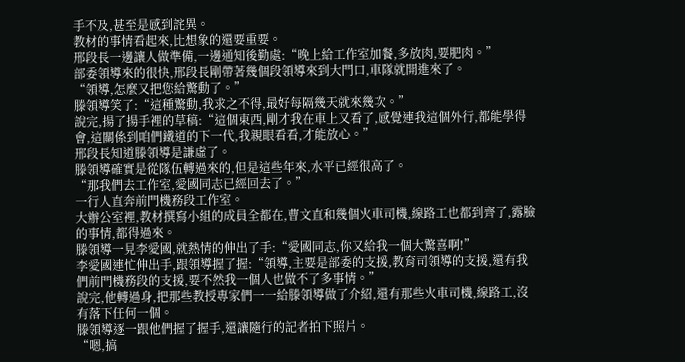手不及,甚至是感到詫異。
教材的事情看起來,比想象的還要重要。
邢段長一邊讓人做準備,一邊通知後勤處:“晚上給工作室加餐,多放肉,要肥肉。”
部委領導來的很快,邢段長剛帶著幾個段領導來到大門口,車隊就開進來了。
“領導,怎麼又把您給驚動了。”
滕領導笑了:“這種驚動,我求之不得,最好每隔幾天就來幾次。”
說完,揚了揚手裡的草稿:“這個東西,剛才我在車上又看了,感覺連我這個外行,都能學得會,這關係到咱們鐵道的下一代,我親眼看看,才能放心。”
邢段長知道滕領導是謙虛了。
滕領導確實是從隊伍轉過來的,但是這些年來,水平已經很高了。
“那我們去工作室,愛國同志已經回去了。”
一行人直奔前門機務段工作室。
大辦公室裡,教材撰寫小組的成員全都在,曹文直和幾個火車司機,線路工也都到齊了,露臉的事情,都得過來。
滕領導一見李愛國,就熱情的伸出了手:“愛國同志,你又給我一個大驚喜啊!”
李愛國連忙伸出手,跟領導握了握:“領導,主要是部委的支援,教育司領導的支援,還有我們前門機務段的支援,要不然我一個人也做不了多事情。”
說完,他轉過身,把那些教授專家們一一給滕領導做了介紹,還有那些火車司機,線路工,沒有落下任何一個。
滕領導逐一跟他們握了握手,還讓隨行的記者拍下照片。
“嗯,搞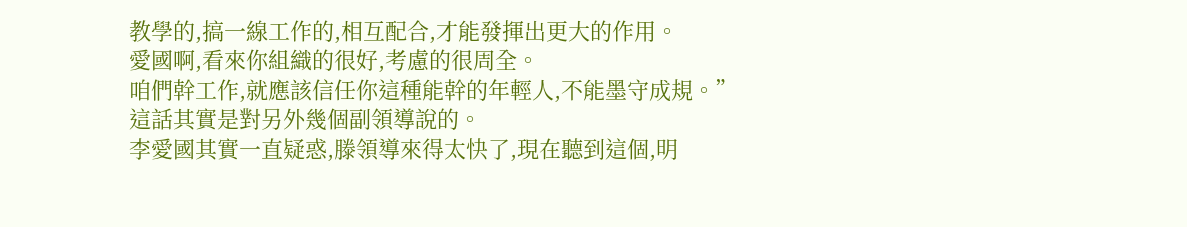教學的,搞一線工作的,相互配合,才能發揮出更大的作用。
愛國啊,看來你組織的很好,考慮的很周全。
咱們幹工作,就應該信任你這種能幹的年輕人,不能墨守成規。”
這話其實是對另外幾個副領導說的。
李愛國其實一直疑惑,滕領導來得太快了,現在聽到這個,明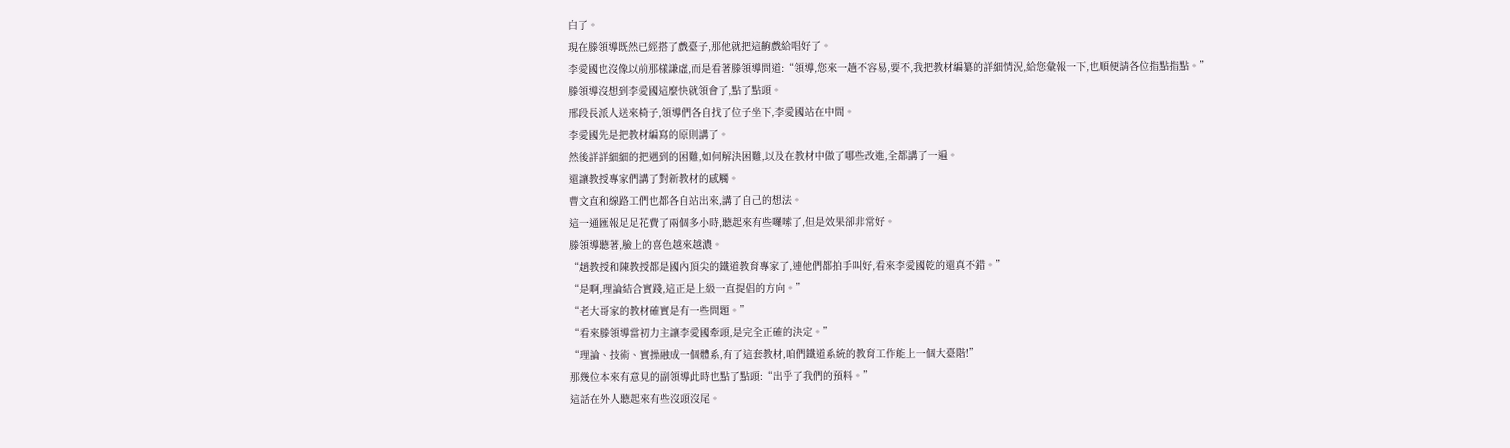白了。
現在滕領導既然已經搭了戲臺子,那他就把這齣戲給唱好了。
李愛國也沒像以前那樣謙虛,而是看著滕領導問道:“領導,您來一趟不容易,要不,我把教材編纂的詳細情況,給您彙報一下,也順便請各位指點指點。”
滕領導沒想到李愛國這麼快就領會了,點了點頭。
邢段長派人送來椅子,領導們各自找了位子坐下,李愛國站在中間。
李愛國先是把教材編寫的原則講了。
然後詳詳細細的把遇到的困難,如何解決困難,以及在教材中做了哪些改進,全都講了一遍。
還讓教授專家們講了對新教材的感觸。
曹文直和線路工們也都各自站出來,講了自己的想法。
這一通匯報足足花費了兩個多小時,聽起來有些囉嗦了,但是效果卻非常好。
滕領導聽著,臉上的喜色越來越濃。
“趙教授和陳教授都是國內頂尖的鐵道教育專家了,連他們都拍手叫好,看來李愛國乾的還真不錯。”
“是啊,理論結合實踐,這正是上級一直提倡的方向。”
“老大哥家的教材確實是有一些問題。”
“看來滕領導當初力主讓李愛國牽頭,是完全正確的決定。”
“理論、技術、實操融成一個體系,有了這套教材,咱們鐵道系統的教育工作能上一個大臺階!”
那幾位本來有意見的副領導此時也點了點頭:“出乎了我們的預料。”
這話在外人聽起來有些沒頭沒尾。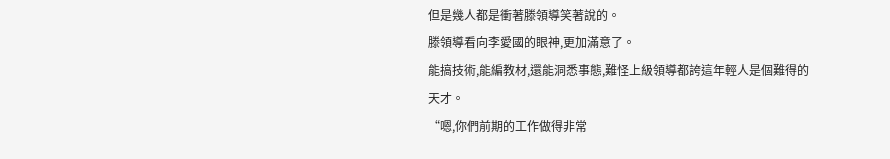但是幾人都是衝著滕領導笑著說的。
滕領導看向李愛國的眼神,更加滿意了。
能搞技術,能編教材,還能洞悉事態,難怪上級領導都誇這年輕人是個難得的天才。
“嗯,你們前期的工作做得非常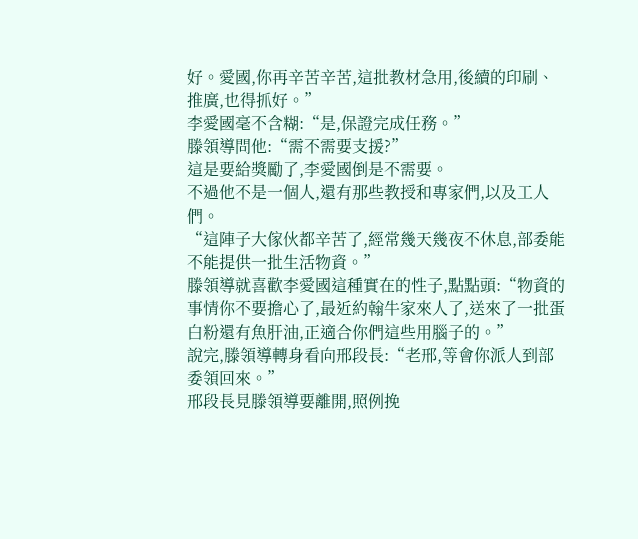好。愛國,你再辛苦辛苦,這批教材急用,後續的印刷、推廣,也得抓好。”
李愛國毫不含糊:“是,保證完成任務。”
滕領導問他:“需不需要支援?”
這是要給獎勵了,李愛國倒是不需要。
不過他不是一個人,還有那些教授和專家們,以及工人們。
“這陣子大傢伙都辛苦了,經常幾天幾夜不休息,部委能不能提供一批生活物資。”
滕領導就喜歡李愛國這種實在的性子,點點頭:“物資的事情你不要擔心了,最近約翰牛家來人了,送來了一批蛋白粉還有魚肝油,正適合你們這些用腦子的。”
說完,滕領導轉身看向邢段長:“老邢,等會你派人到部委領回來。”
邢段長見滕領導要離開,照例挽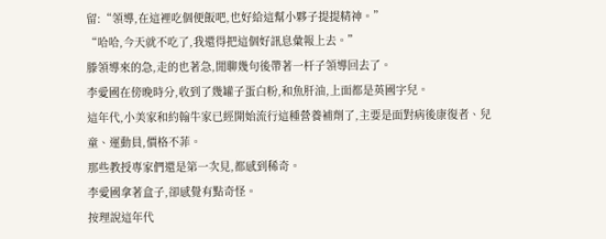留:“領導,在這裡吃個便飯吧,也好給這幫小夥子提提精神。”
“哈哈,今天就不吃了,我還得把這個好訊息彙報上去。”
滕領導來的急,走的也著急,閒聊幾句後帶著一杆子領導回去了。
李愛國在傍晚時分,收到了幾罐子蛋白粉,和魚肝油,上面都是英國字兒。
這年代,小美家和約翰牛家已經開始流行這種營養補劑了,主要是面對病後康復者、兒童、運動員,價格不菲。
那些教授專家們還是第一次見,都感到稀奇。
李愛國拿著盒子,卻感覺有點奇怪。
按理說這年代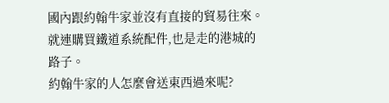國內跟約翰牛家並沒有直接的貿易往來。
就連購買鐵道系統配件,也是走的港城的路子。
約翰牛家的人怎麼會送東西過來呢?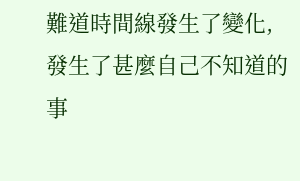難道時間線發生了變化,發生了甚麼自己不知道的事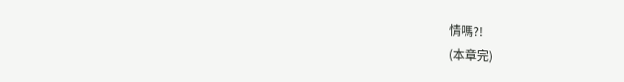情嗎?!
(本章完)